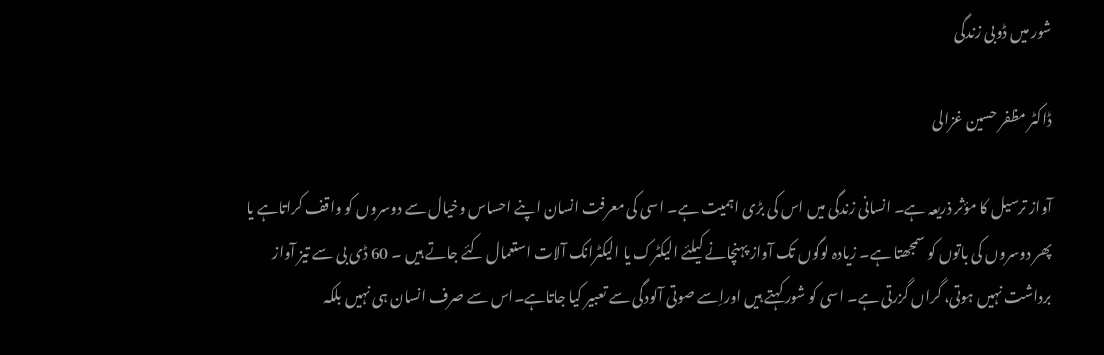شور میں ڈوبی زندگی

ڈاکٹر مظفر حسین غزالی

آواز ترسیل کا مؤثر ذریعہ ہے۔ انسانی زندگی میں اس کی بڑی اہمیت ہے۔ اسی کی معرفت انسان اپنے احساس وخیال سے دوسروں کو واقف کراتاہے یا پھر دوسروں کی باتوں کو سمجھتا ہے۔ زیادہ لوگوں تک آواز پہنچانے کیلئے الیکٹرک یا الیکٹرانک آلات استعمال کئے جاتے ہیں ۔ 60 ڈی بی سے تیز آواز برداشت نہیں ہوتی، گراں گزرتی ہے۔ اسی کو شور کہتے ہیں اوراِسے صوتی آلودگی سے تعبیر کیا جاتاہے۔اس سے صرف انسان ہی نہیں بلکہ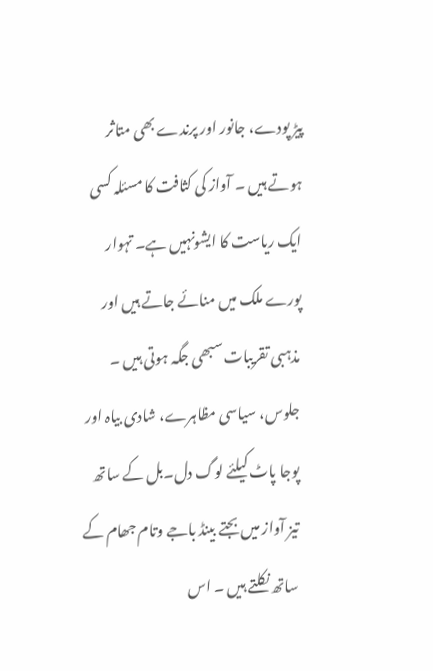پیڑ پودے، جانور اور پرندے بھی متاثر ہوتے ہیں ۔ آواز کی کثافت کا مسئلہ کسی ایک ریاست کا ایشونہیں ہے۔ تہوار پورے ملک میں منائے جاتے ہیں اور مذہبی تقریبات سبھی جگہ ہوتی ہیں ۔ جلوس، سیاسی مظاہرے، شادی بیاہ اور پوجا پاٹ کیلئے لوگ دل۔بل کے ساتھ تیز آواز میں بجتے بینڈ باجے وتام جھام کے ساتھ نکلتے ہیں ۔ اس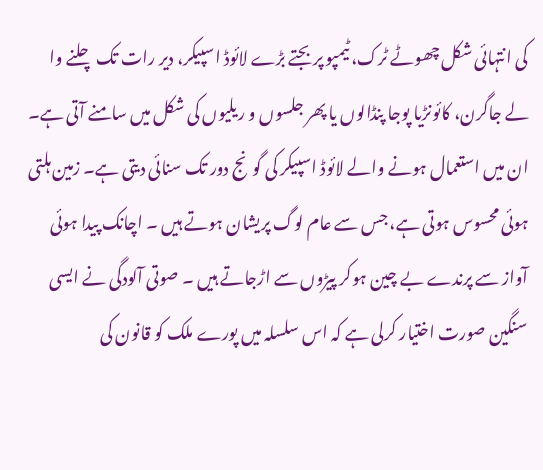کی انتہائی شکل چھوٹے ٹرک، ٹیمپو پر بجتے بڑے لائوڈ اسپیکر، دیر رات تک چلنے وا لے جاگرن، کائونڑیا پوجا پنڈالوں یا پھر جلسوں و ریلیوں کی شکل میں سامنے آتی ہے۔ ان میں استعمال ہونے والے لائوڈ اسپیکر کی گونج دور تک سنائی دیتی ہے۔ زمین ہلتی ہوئی محسوس ہوتی ہے، جس سے عام لوگ پریشان ہوتے ہیں ۔ اچانک پیدا ہوئی آواز سے پرندے بے چین ہوکر پیڑوں سے اڑجاتے ہیں ۔ صوتی آلودگی نے ایسی سنگین صورت اختیار کرلی ہے کہ اس سلسلہ میں پورے ملک کو قانون کی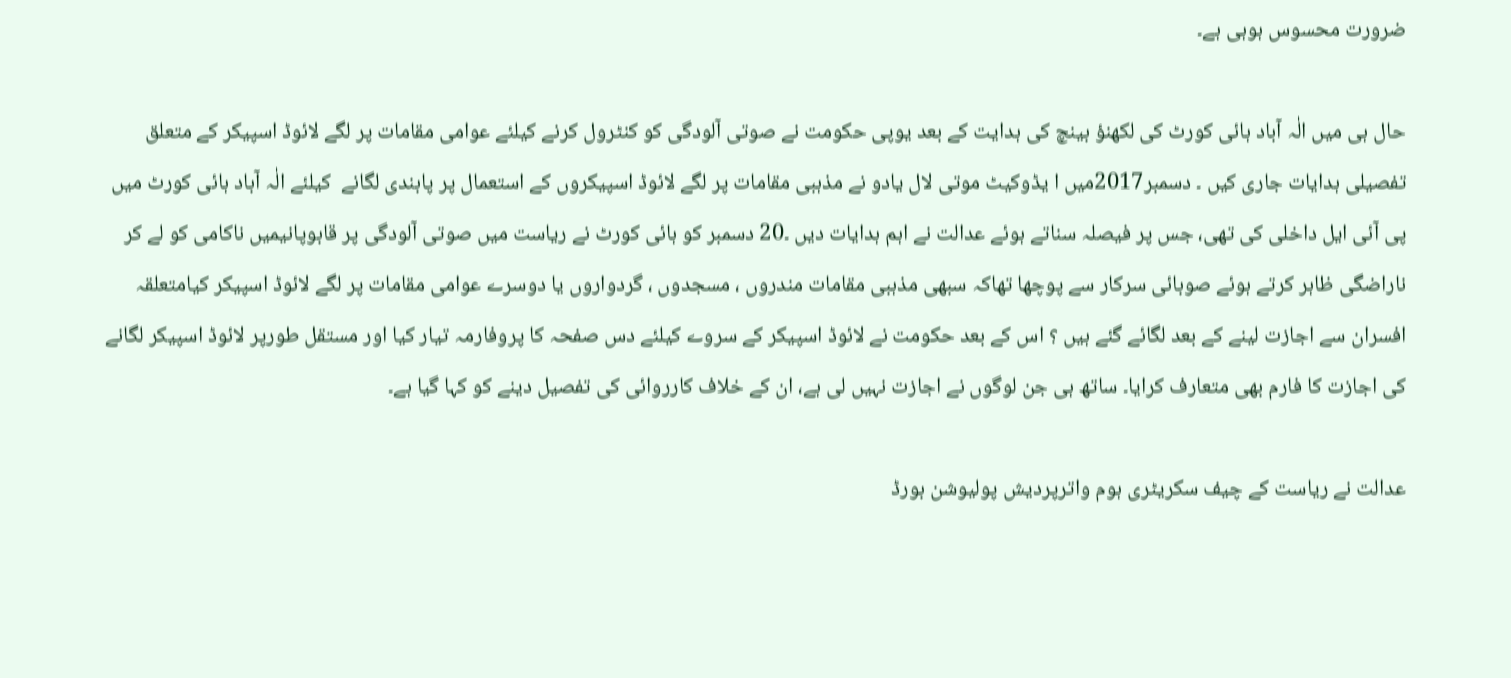ضرورت محسوس ہوہی ہے۔

حال ہی میں الٰہ آباد ہائی کورٹ کی لکھنؤ بینچ کی ہدایت کے بعد یوپی حکومت نے صوتی آلودگی کو کنٹرول کرنے کیلئے عوامی مقامات پر لگے لائوڈ اسپیکر کے متعلق تفصیلی ہدایات جاری کیں ۔ دسمبر2017میں ا یڈوکیٹ موتی لال یادو نے مذہبی مقامات پر لگے لائوڈ اسپیکروں کے استعمال پر پابندی لگانے  کیلئے الٰہ آباد ہائی کورٹ میں پی آئی ایل داخلی کی تھی، جس پر فیصلہ سناتے ہوئے عدالت نے اہم ہدایات دیں ۔20 دسمبر کو ہائی کورٹ نے ریاست میں صوتی آلودگی پر قابوپانیمیں ناکامی کو لے کر ناراضگی ظاہر کرتے ہوئے صوبائی سرکار سے پوچھا تھاکہ سبھی مذہبی مقامات مندروں ، مسجدوں ، گردواروں یا دوسرے عوامی مقامات پر لگے لائوڈ اسپیکر کیامتعلقہ افسران سے اجازت لینے کے بعد لگائے گئے ہیں ؟ اس کے بعد حکومت نے لائوڈ اسپیکر کے سروے کیلئے دس صفحہ کا پروفارمہ تیار کیا اور مستقل طورپر لائوڈ اسپیکر لگانے کی اجازت کا فارم بھی متعارف کرایا۔ ساتھ ہی جن لوگوں نے اجازت نہیں لی ہے، ان کے خلاف کارروائی کی تفصیل دینے کو کہا گیا ہے۔

عدالت نے ریاست کے چیف سکریٹری ہوم واترپردیش پولیوشن بورڈ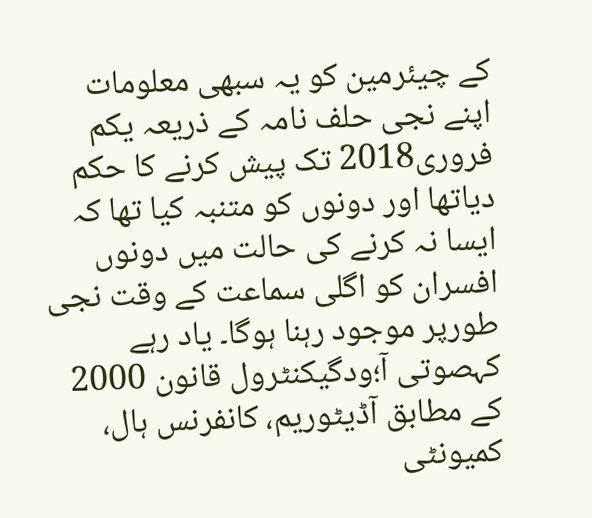کے چیئرمین کو یہ سبھی معلومات اپنے نجی حلف نامہ کے ذریعہ یکم فروری2018 تک پیش کرنے کا حکم دیاتھا اور دونوں کو متنبہ کیا تھا کہ ایسا نہ کرنے کی حالت میں دونوں افسران کو اگلی سماعت کے وقت نجی طورپر موجود رہنا ہوگا۔ یاد رہے کہصوتی آ؛ودگیکنٹرول قانون 2000 کے مطابق آڈیٹوریم، کانفرنس ہال، کمیونٹی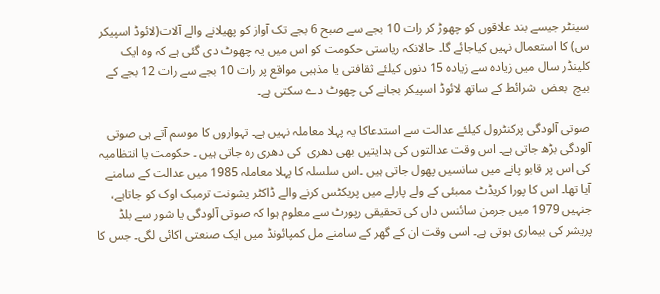سینٹر جیسے بند علاقوں کو چھوڑ کر رات 10 بجے سے صبح 6 بجے تک آواز کو پھیلانے والے آلات(لائوڈ اسپیکر س) کا استعمال نہیں کیاجائے گا۔ حالانکہ ریاستی حکومت کو اس میں یہ چھوٹ دی گئی ہے کہ وہ ایک کلینڈر سال میں زیادہ سے زیادہ 15 دنوں کیلئے ثقافتی یا مذہبی مواقع پر رات 10 بجے سے رات 12 بجے کے بیچ  بعض  شرائط کے ساتھ لائوڈ اسپیکر بجانے کی چھوٹ دے سکتی ہے۔

صوتی آلودگی پرکنٹرول کیلئے عدالت سے استدعاکا یہ پہلا معاملہ نہیں ہے۔ تہواروں کا موسم آتے ہی صوتی آلودگی بڑھ جاتی ہے۔ اس وقت عدالتوں کی ہدایتیں بھی دھری  کی دھری رہ جاتی ہیں ۔ حکومت یا انتظامیہ کی اس پر قابو پانے میں سانسیں پھول جاتی ہیں ۔اس سلسلہ کا پہلا معاملہ 1985 میں عدالت کے سامنے آیا تھا۔ اس کا پورا کریڈٹ ممبئی کے ولے پارلے میں پریکٹس کرنے والے ڈاکٹر یشونت ترمبک اوک کو جاتاہے، جنہیں 1979 میں جرمن سائنس داں کی تحقیقی رپورٹ سے معلوم ہوا کہ صوتی آلودگی یا شور سے بلڈ پریشر کی بیماری ہوتی ہے۔ اسی وقت ان کے گھر کے سامنے مل کمپائونڈ میں ایک صنعتی اکائی لگی۔ جس کا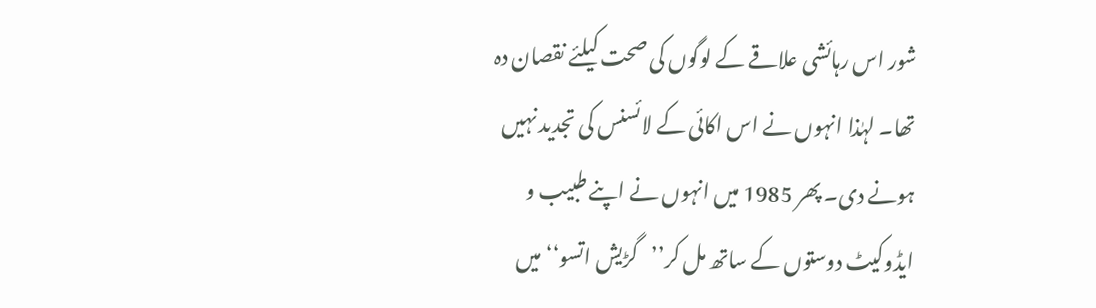شور اس رہائشی علاقے کے لوگوں کی صحت کیلئے نقصان دہ تھا۔ لہٰذا انہوں نے اس اکائی کے لائسنس کی تجدید نہیں ہونے دی۔ پھر 1985 میں انہوں نے اپنے طبیب و ایڈوکیٹ دوستوں کے ساتھ مل کر’’گڑیش اتسو‘‘ میں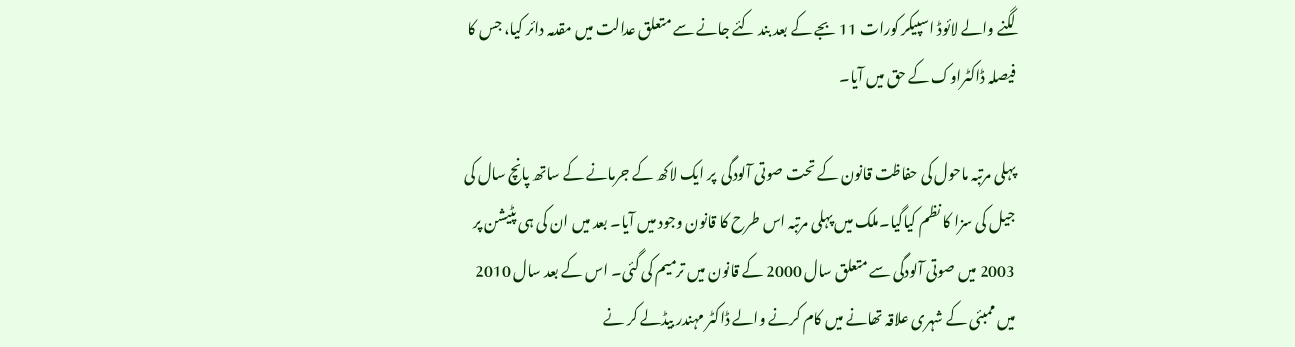لگنے والے لائوڈ اسپیکر کورات 11 بجے کے بعد بند کئے جانے سے متعلق عدالت میں مقدمہ دائر کیا، جس کا فیصلہ ڈاکٹراوک کے حق میں آیا۔

پہلی مرتبہ ماحول کی حفاظت قانون کے تحت صوتی آلودگی  پر ایک لاکھ کے جرمانے کے ساتھ پانچ سال کی جیل کی سزا کا نظم کیاگیا۔ملک میں پہلی مرتبہ اس طرح کا قانون وجود میں آیا۔ بعد میں ان کی ہی پٹیشن پر 2003 میں صوتی آلودگی سے متعلق سال 2000 کے قانون میں ترمیم کی گئی۔ اس کے بعد سال 2010 میں ممبئی کے شہری علاقہ تھانے میں کام کرنے والے ڈاکٹر مہندر بیڈلے کر نے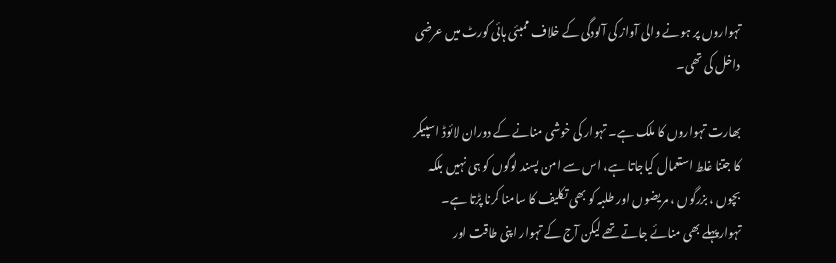تہواروں پر ہونے والی آواز کی آلودگی کے خلاف ممبئی ہائی کورٹ میں عرضی داخل کی تھی۔

بھارت تہواروں کا ملک ہے۔ تہوار کی خوشی منانے کے دوران لائوڈ اسپیکر کا جتنا غلط استعمال کیاجاتا ہے، اس سے امن پسند لوگوں کو ہی نہیں بلکہ بچوں ، بزرگوں ، مریضوں اور طلبہ کو بھی تکلیف کا سامنا کرنا پڑتا ہے۔ تہوارپہلے بھی منائے جاتے تھے لیکن آج کے تہوار اپنی طاقت اور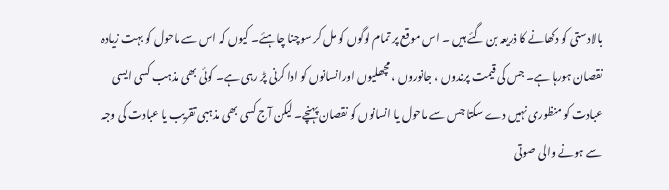بالادستی کو دکھانے کا ذریعہ بن گئے ہیں ۔ اس موقع پر تمام لوگوں کو مل کر سوچنا چاہئے۔ کیوں کہ اس سے ماحول کو بہت زیادہ نقصان ہورہا ہے۔ جس کی قیمت پرندوں ، جانوروں ، مچھلیوں اورانسانوں کو ادا کرنی پڑ رہی ہے۔ کوئی بھی مذہب کسی ایسی عبادت کو منظوری نہیں دے سکتا جس سے ماحول یا انسانوں کو نقصان پہنچے۔ لیکن آج کسی بھی مذہبی تقریب یا عبادت کی وجہ سے ہونے والی صوتی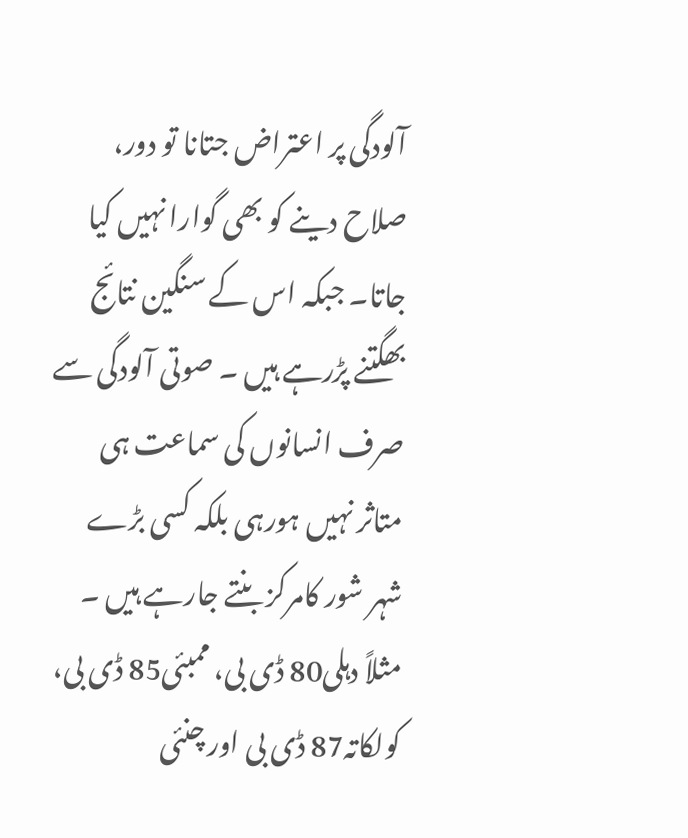آلودگی پر اعتراض جتانا تو دور، صلاح دینے کو بھی گوارا نہیں کیا جاتا۔ جبکہ اس کے سنگین نتائج بھگتنے پڑرہے ہیں ۔ صوتی آلودگی سے صرف انسانوں کی سماعت ہی متاثر نہیں ہورہی بلکہ کسی بڑے شہر شور کامرکز بنتے جارہے ہیں ۔ مثلاً دہلی80 ڈی بی، ممبئی85 ڈی بی، کولکاتہ87 ڈی بی اور چنئی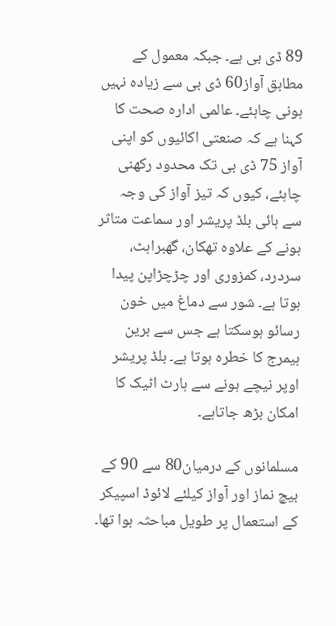89 ڈی بی ہے۔ جبکہ معمول کے مطابق آواز60 ڈی بی سے زیادہ نہیں ہونی چاہئے۔ عالمی ادارہ صحت کا کہنا ہے کہ صنعتی اکائیوں کو اپنی آواز 75 ڈی بی تک محدود رکھنی چاہئے، کیوں کہ تیز آواز کی وجہ سے ہائی بلڈ پریشر اور سماعت متاثر ہونے کے علاوہ تھکان، گھبراہٹ، سردرد، کمزوری اور چڑچڑاپن پیدا ہوتا ہے۔ شور سے دماغ میں خون رسائو ہوسکتا ہے جس سے برین ہیمرج کا خطرہ ہوتا ہے۔ بلڈ پریشر اوپر نیچے ہونے سے ہارٹ اٹیک کا امکان بڑھ جاتاہے۔

مسلمانوں کے درمیان80 سے 90 کے بیچ نماز اور آواز کیلئے لائوڈ اسپیکر کے استعمال پر طویل مباحثہ ہوا تھا۔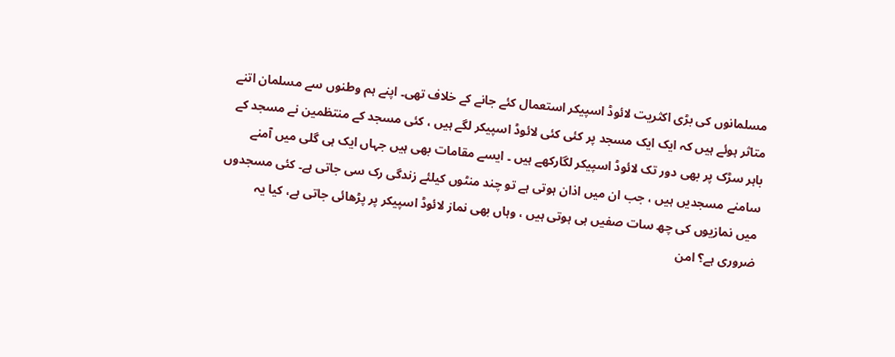مسلمانوں کی بڑی اکثریت لائوڈ اسپیکر استعمال کئے جانے کے خلاف تھی۔ اپنے ہم وطنوں سے مسلمان اتنے متاثر ہوئے ہیں کہ ایک ایک مسجد پر کئی کئی لائوڈ اسپیکر لگے ہیں ، کئی مسجد کے منتظمین نے مسجد کے باہر سڑک پر بھی دور تک لائوڈ اسپیکر لگارکھے ہیں ۔ ایسے مقامات بھی ہیں جہاں ایک ہی گلی میں آمنے سامنے مسجدیں ہیں ، جب ان میں اذان ہوتی ہے تو چند منٹوں کیلئے زندگی رک سی جاتی ہے۔ کئی مسجدوں میں نمازیوں کی چھ سات صفیں ہی ہوتی ہیں ، وہاں بھی نماز لائوڈ اسپیکر پر پڑھائی جاتی ہے، کیا یہ ضروری ہے؟ امن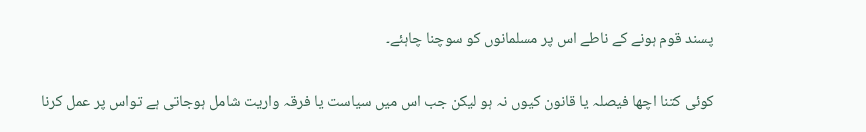پسند قوم ہونے کے ناطے اس پر مسلمانوں کو سوچنا چاہئے۔

کوئی کتنا اچھا فیصلہ یا قانون کیوں نہ ہو لیکن جب اس میں سیاست یا فرقہ واریت شامل ہوجاتی ہے تواس پر عمل کرنا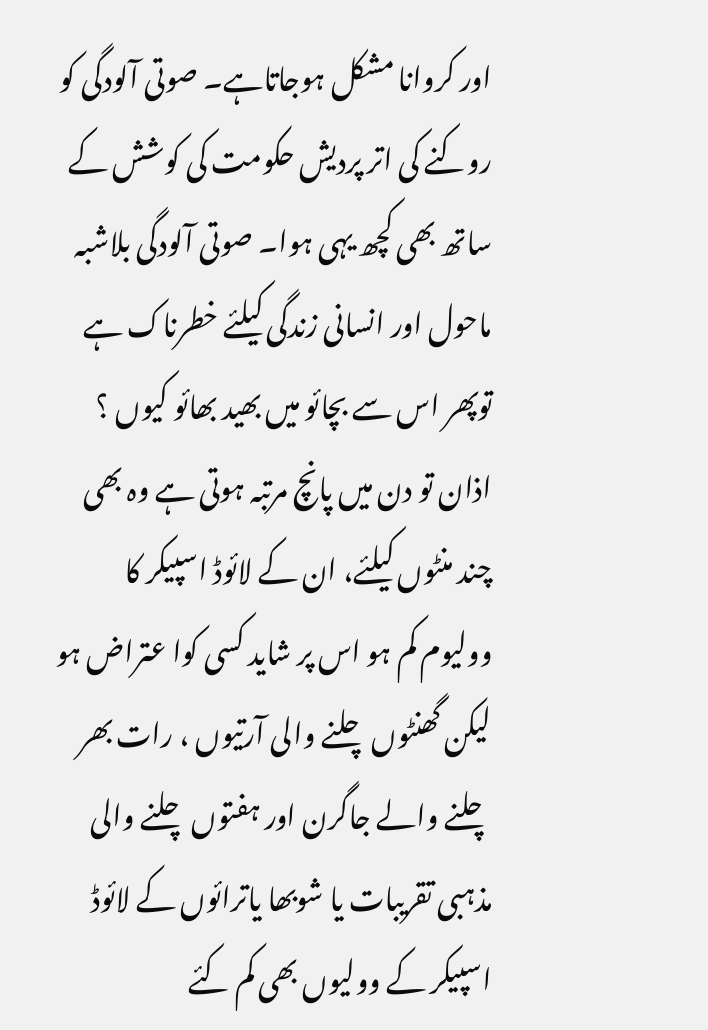اور کروانا مشکل ہوجاتاہے۔ صوتی آلودگی کو روکنے کی اتر پردیش حکومت کی کوشش کے ساتھ بھی کچھ یہی ہوا۔ صوتی آلودگی بلاشبہ ماحول اور انسانی زندگی کیلئے خطرناک ہے توپھر اس سے بچائو میں بھید بھائو کیوں ؟ اذان تو دن میں پانچ مرتبہ ہوتی ہے وہ بھی چند منٹوں کیلئے، ان کے لائوڈ اسپیکر کا وولیوم کم ہو اس پر شاید کسی کوا عتراض ہو لیکن گھنٹوں چلنے والی آرتیوں ، رات بھر چلنے والے جاگرن اور ہفتوں چلنے والی مذہبی تقریبات یا شوبھا یاترائوں کے لائوڈ اسپیکر کے وولیوں بھی کم کئے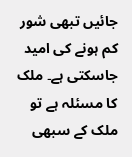جائیں تبھی شور کم ہونے کی امید جاسکتی ہے۔ ملک کا مسئلہ ہے تو ملک کے سبھی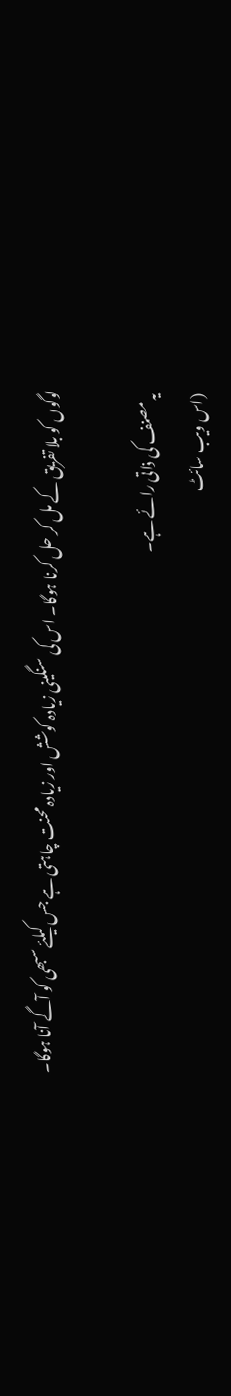لوگوں کو بلا تفریق کے مل کر حل کرنا ہوگا۔ اس کی سنگینی زیادہ کوشش اور زیادہ محنت چاہتی ہے جس کیلئے سبھی کو آگے آنا ہوگا۔

یہ مصنف کی ذاتی رائے ہے۔
(اس ویب سائٹ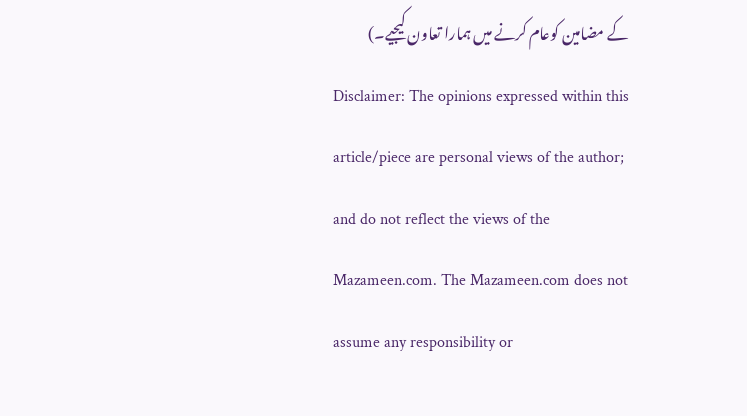کے مضامین کوعام کرنے میں ہمارا تعاون کیجیے۔)
Disclaimer: The opinions expressed within this article/piece are personal views of the author; and do not reflect the views of the Mazameen.com. The Mazameen.com does not assume any responsibility or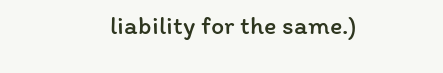liability for the same.)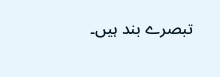تبصرے بند ہیں۔